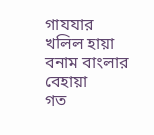গাযযার খলিল হায়া বনাম বাংলার বেহায়া
গত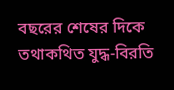বছরের শেষের দিকে তথাকথিত যুদ্ধ-বিরতি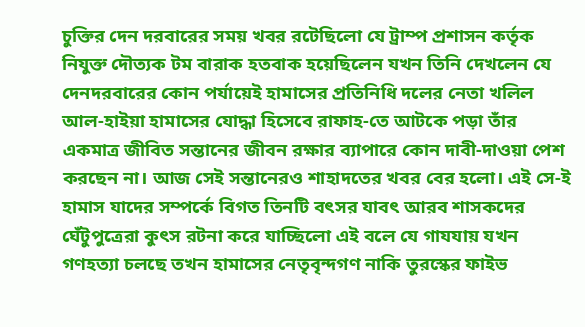চুক্তির দেন দরবারের সময় খবর রটেছিলো যে ট্রাম্প প্রশাসন কর্তৃক নিযুক্ত দৌত্যক টম বারাক হতবাক হয়েছিলেন যখন তিনি দেখলেন যে দেনদরবারের কোন পর্যায়েই হামাসের প্রতিনিধি দলের নেতা খলিল আল-হাইয়া হামাসের যোদ্ধা হিসেবে রাফাহ-তে আটকে পড়া তাঁর একমাত্র জীবিত সন্তানের জীবন রক্ষার ব্যাপারে কোন দাবী-দাওয়া পেশ করছেন না। আজ সেই সন্তানেরও শাহাদতের খবর বের হলো। এই সে-ই হামাস যাদের সম্পর্কে বিগত তিনটি বৎসর যাবৎ আরব শাসকদের ঘেঁটুপুত্রেরা কুৎস রটনা করে যাচ্ছিলো এই বলে যে গাযযায় যখন গণহত্যা চলছে তখন হামাসের নেতৃবৃন্দগণ নাকি তুরস্কের ফাইভ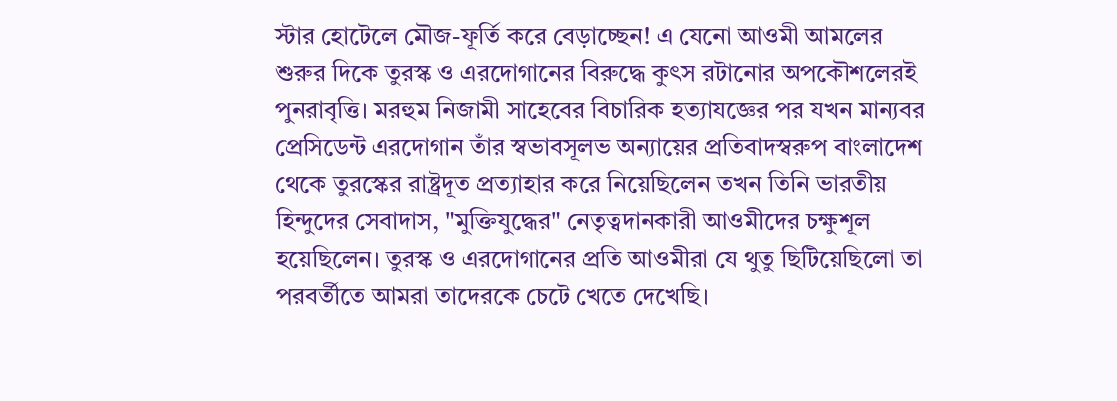স্টার হোটেলে মৌজ-ফূর্তি করে বেড়াচ্ছেন! এ যেনো আওমী আমলের শুরুর দিকে তুরস্ক ও এরদোগানের বিরুদ্ধে কুৎস রটানোর অপকৌশলেরই পুনরাবৃত্তি। মরহুম নিজামী সাহেবের বিচারিক হত্যাযজ্ঞের পর যখন মান্যবর প্রেসিডেন্ট এরদোগান তাঁর স্বভাবসূলভ অন্যায়ের প্রতিবাদস্বরুপ বাংলাদেশ থেকে তুরস্কের রাষ্ট্রদূত প্রত্যাহার করে নিয়েছিলেন তখন তিনি ভারতীয় হিন্দুদের সেবাদাস, "মুক্তিযুদ্ধের" নেতৃত্বদানকারী আওমীদের চক্ষুশূল হয়েছিলেন। তুরস্ক ও এরদোগানের প্রতি আওমীরা যে থুতু ছিটিয়েছিলো তা পরবর্তীতে আমরা তাদেরকে চেটে খেতে দেখেছি।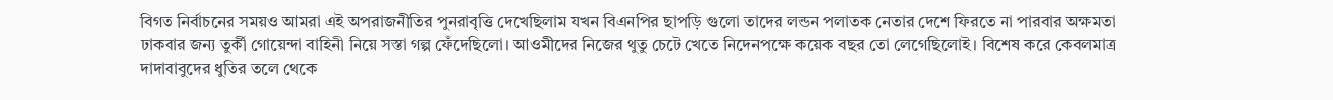বিগত নির্বাচনের সময়ও আমরা এই অপরাজনীতির পুনরাবৃত্তি দেখেছিলাম যখন বিএনপির ছাপড়ি গুলো তাদের লন্ডন পলাতক নেতার দেশে ফিরতে না পারবার অক্ষমতা ঢাকবার জন্য তুর্কী গোয়েন্দা বাহিনী নিয়ে সস্তা গল্প ফেঁদেছিলো। আওমীদের নিজের থুতু চেটে খেতে নিদেনপক্ষে কয়েক বছর তো লেগেছিলোই। বিশেষ করে কেবলমাত্র দাদাবাবুদের ধুতির তলে থেকে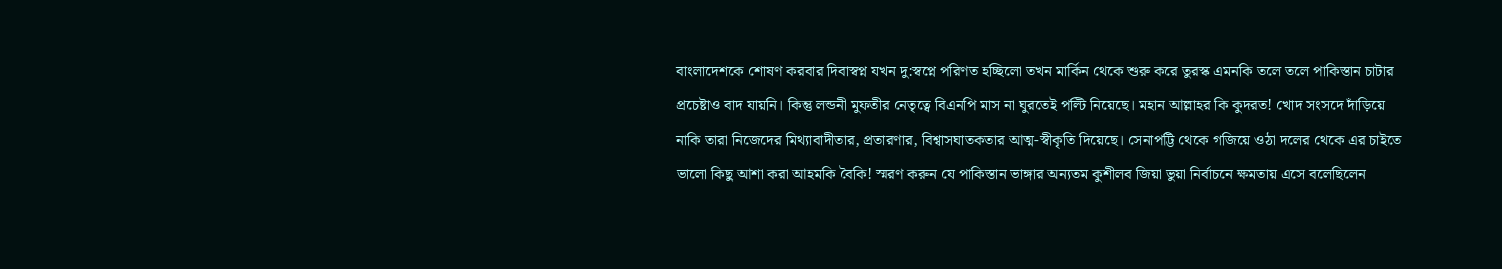বাংলাদেশকে শোষণ করবার দিবাস্বপ্ন যখন দু:স্বপ্নে পরিণত হচ্ছিলো তখন মার্কিন থেকে শুরু করে তুরস্ক এমনকি তলে তলে পাকিস্তান চাটার প্রচেষ্টাও বাদ যায়নি। কিন্তু লন্ডনী মুফতীর নেতৃত্বে বিএনপি মাস না ঘুরতেই পল্টি নিয়েছে। মহান আল্লাহর কি কুদরত! খোদ সংসদে দাঁড়িয়ে নাকি তারা নিজেদের মিথ্যাবাদীতার, প্রতারণার, বিশ্বাসঘাতকতার আত্ম-স্বীকৃতি দিয়েছে। সেনাপট্টি থেকে গজিয়ে ওঠা দলের থেকে এর চাইতে ভালো কিছু আশা করা আহমকি বৈকি! স্মরণ করুন যে পাকিস্তান ভাঙ্গার অন্যতম কুশীলব জিয়া ভুয়া নির্বাচনে ক্ষমতায় এসে বলেছিলেন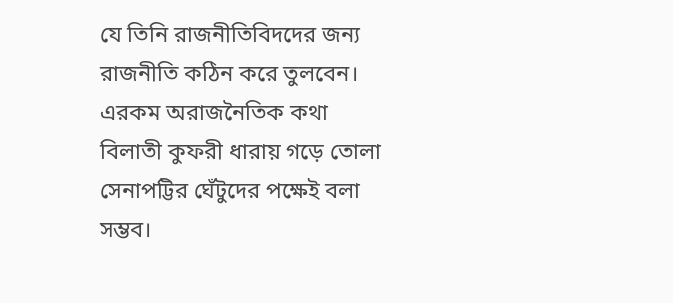যে তিনি রাজনীতিবিদদের জন্য রাজনীতি কঠিন করে তুলবেন। এরকম অরাজনৈতিক কথা বিলাতী কুফরী ধারায় গড়ে তোলা সেনাপট্টির ঘেঁটুদের পক্ষেই বলা সম্ভব।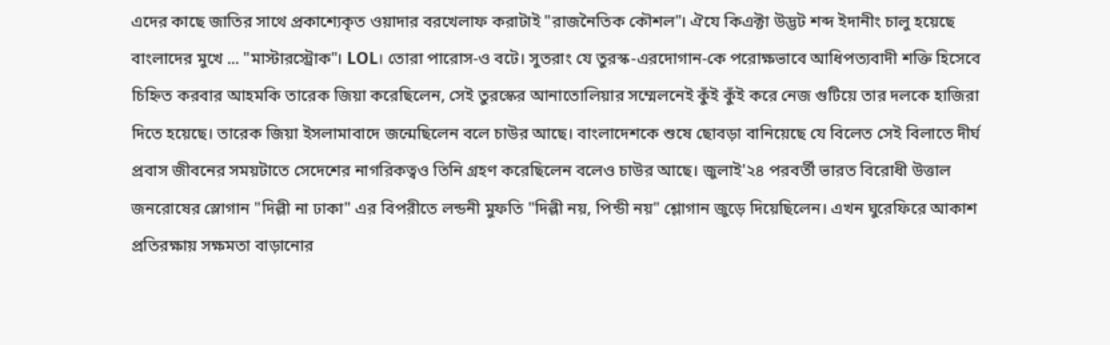এদের কাছে জাতির সাথে প্রকাশ্যেকৃত ওয়াদার বরখেলাফ করাটাই "রাজনৈতিক কৌশল"। ঐযে কিএক্টা উদ্ভট শব্দ ইদানীং চালু হয়েছে বাংলাদের মুখে ... "মাস্টারস্ট্রোক"। LOL। তোরা পারোস-ও বটে। সুতরাং যে তুরস্ক-এরদোগান-কে পরোক্ষভাবে আধিপত্যবাদী শক্তি হিসেবে চিহ্নিত করবার আহমকি তারেক জিয়া করেছিলেন, সেই তুরস্কের আনাতোলিয়ার সম্মেলনেই কুঁই কুঁই করে নেজ গুটিয়ে তার দলকে হাজিরা দিতে হয়েছে। তারেক জিয়া ইসলামাবাদে জন্মেছিলেন বলে চাউর আছে। বাংলাদেশকে শুষে ছোবড়া বানিয়েছে যে বিলেত সেই বিলাতে দীর্ঘ প্রবাস জীবনের সময়টাতে সেদেশের নাগরিকত্বও তিনি গ্রহণ করেছিলেন বলেও চাউর আছে। জুলাই'২৪ পরবর্তী ভারত বিরোধী উত্তাল জনরোষের স্লোগান "দিল্লী না ঢাকা" এর বিপরীতে লন্ডনী মুফতি "দিল্লী নয়, পিন্ডী নয়" শ্লোগান জুড়ে দিয়েছিলেন। এখন ঘুরেফিরে আকাশ প্রতিরক্ষায় সক্ষমতা বাড়ানোর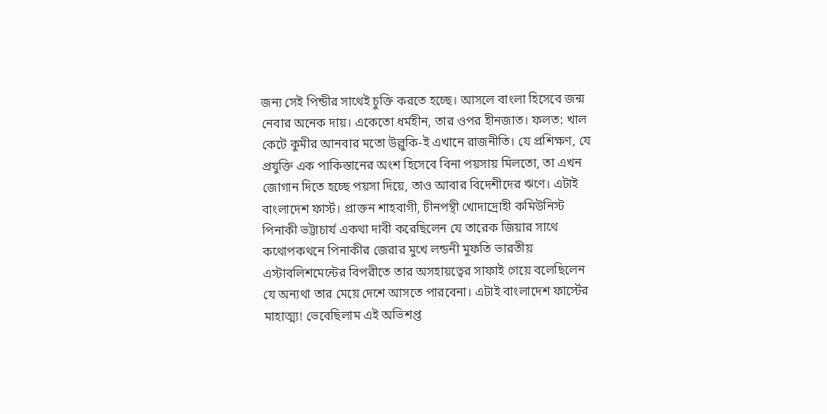জন্য সেই পিন্ডীর সাথেই চুক্তি করতে হচ্ছে। আসলে বাংলা হিসেবে জন্ম নেবার অনেক দায়। একেতো ধর্মহীন, তার ওপর হীনজাত। ফলত: খাল কেটে কুমীর আনবার মতো উল্লুকি-ই এখানে রাজনীতি। যে প্রশিক্ষণ, যে প্রযুক্তি এক পাকিস্তানের অংশ হিসেবে বিনা পয়সায় মিলতো, তা এখন জোগান দিতে হচ্ছে পয়সা দিয়ে, তাও আবার বিদেশীদের ঋণে। এটাই বাংলাদেশ ফার্স্ট। প্রাক্তন শাহবাগী, চীনপন্থী খোদাদ্রোহী কমিউনিস্ট পিনাকী ভট্টাচার্য একথা দাবী করেছিলেন যে তারেক জিয়ার সাথে কথোপকথনে পিনাকীর জেরার মুখে লন্ডনী মুফতি ভারতীয় এস্টাবলিশমেন্টের বিপরীতে তার অসহায়ত্বের সাফাই গেয়ে বলেছিলেন যে অন্যথা তার মেয়ে দেশে আসতে পারবেনা। এটাই বাংলাদেশ ফার্স্টের মাহাত্ম্য! ভেবেছিলাম এই অভিশপ্ত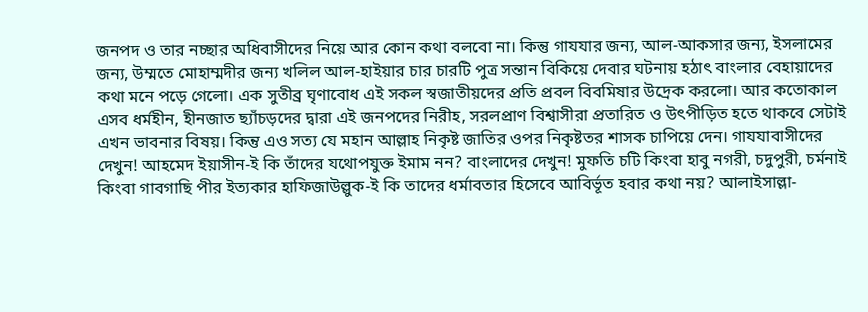জনপদ ও তার নচ্ছার অধিবাসীদের নিয়ে আর কোন কথা বলবো না। কিন্তু গাযযার জন্য, আল-আকসার জন্য, ইসলামের জন্য, উম্মতে মোহাম্মদীর জন্য খলিল আল-হাইয়ার চার চারটি পুত্র সন্তান বিকিয়ে দেবার ঘটনায় হঠাৎ বাংলার বেহায়াদের কথা মনে পড়ে গেলো। এক সুতীব্র ঘৃণাবোধ এই সকল স্বজাতীয়দের প্রতি প্রবল বিবমিষার উদ্রেক করলো। আর কতোকাল এসব ধর্মহীন, হীনজাত ছ্যাঁচড়দের দ্বারা এই জনপদের নিরীহ, সরলপ্রাণ বিশ্বাসীরা প্রতারিত ও উৎপীড়িত হতে থাকবে সেটাই এখন ভাবনার বিষয়। কিন্তু এও সত্য যে মহান আল্লাহ নিকৃষ্ট জাতির ওপর নিকৃষ্টতর শাসক চাপিয়ে দেন। গাযযাবাসীদের দেখুন! আহমেদ ইয়াসীন-ই কি তাঁদের যথোপযুক্ত ইমাম নন? বাংলাদের দেখুন! মুফতি চটি কিংবা হাবু নগরী, চদুপুরী, চর্মনাই কিংবা গাবগাছি পীর ইত্যকার হাফিজাউল্লুক-ই কি তাদের ধর্মাবতার হিসেবে আবির্ভূত হবার কথা নয়? আলাইসাল্লা-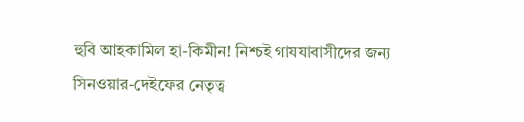হুবি আহকামিল হা-কিমীন! নিশ্চই গাযযাবাসীদের জন্য সিনওয়ার-দেইফের নেতৃত্ব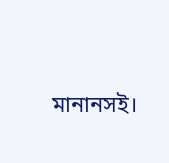মানানসই।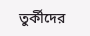তুর্কীদের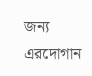জন্য এরদোগান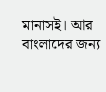মানাসই। আর বাংলাদের জন্য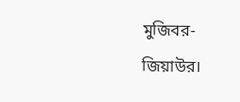মুজিবর-জিয়াউর।